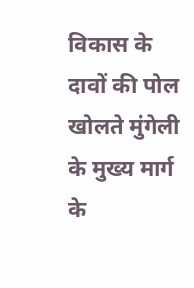विकास के दावों की पोल खोलते मुंगेली के मुख्य मार्ग के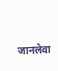जानलेवा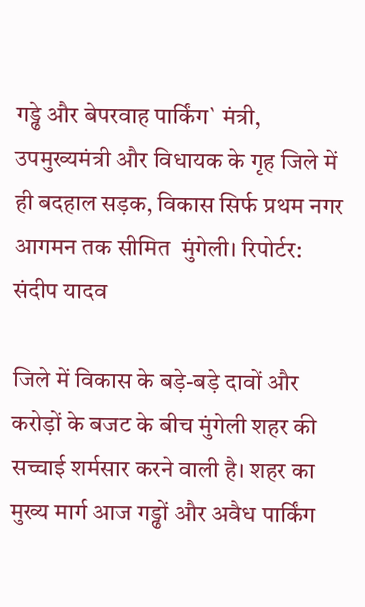गड्ढे और बेपरवाह पार्किंग` मंत्री, उपमुख्यमंत्री और विधायक के गृह जिले में ही बदहाल सड़क, विकास सिर्फ प्रथम नगर आगमन तक सीमित  मुंगेली। रिपोर्टर: संदीप यादव

जिले में विकास के बड़े-बड़े दावों और करोड़ों के बजट के बीच मुंगेली शहर की सच्चाई शर्मसार करने वाली है। शहर का मुख्य मार्ग आज गड्ढों और अवैध पार्किंग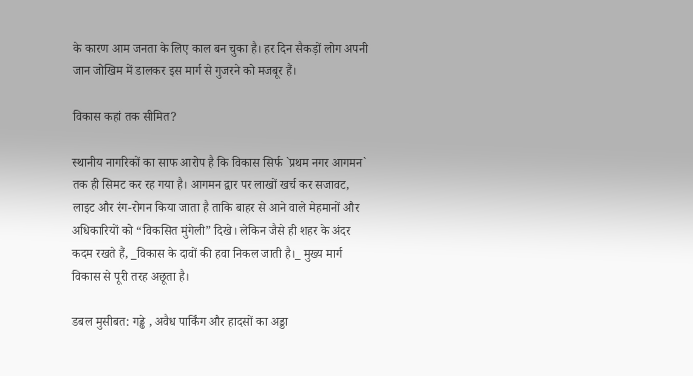के कारण आम जनता के लिए काल बन चुका है। हर दिन सैकड़ों लोग अपनी जान जोखिम में डालकर इस मार्ग से गुजरने को मजबूर हैं।

विकास कहां तक सीमित?

स्थानीय नागरिकों का साफ आरोप है कि विकास सिर्फ `प्रथम नगर आगमन` तक ही सिमट कर रह गया है। आगमन द्वार पर लाखों खर्च कर सजावट, लाइट और रंग-रोगन किया जाता है ताकि बाहर से आने वाले मेहमानों और अधिकारियों को “विकसित मुंगेली” दिखे। लेकिन जैसे ही शहर के अंदर कदम रखते हैं, _विकास के दावों की हवा निकल जाती है।_ मुख्य मार्ग विकास से पूरी तरह अछूता है।

डबल मुसीबत: गड्ढे , अवैध पार्किंग और हादसों का अड्डा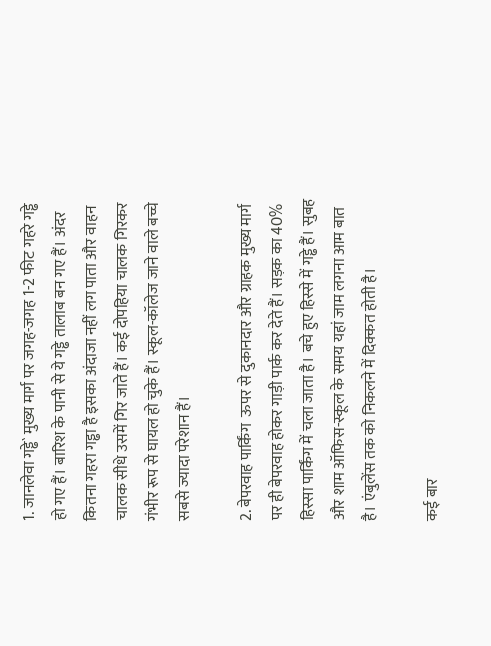1. जानलेवा गड्ढे` मुख्य मार्ग पर जगह-जगह 1-2 फीट गहरे गड्ढे हो गए हैं। बारिश के पानी से ये गड्ढे तालाब बन गए हैं। अंदर कितना गहरा गड्ढा है इसका अंदाजा नहीं लग पाता और वाहन चालक सीधे उसमें गिर जाते हैं। कई दोपहिया चालक गिरकर गंभीर रूप से घायल हो चुके हैं। स्कूल-कॉलेज जाने वाले बच्चे सबसे ज्यादा परेशान हैं।

2. बेपरवाह पार्किंग  ऊपर से दुकानदार और ग्राहक मुख्य मार्ग पर ही बेपरवाह होकर गाड़ी पार्क कर देते हैं। सड़क का 40% हिस्सा पार्किंग में चला जाता है। बचे हुए हिस्से में गड्ढे हैं। सुबह और शाम ऑफिस-स्कूल के समय यहां जाम लगना आम बात है। एंबुलेंस तक को निकलने में दिक्कत होती है।

कई बार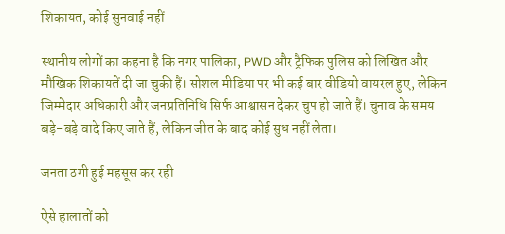शिकायत, कोई सुनवाई नहीं

स्थानीय लोगों का कहना है कि नगर पालिका, PWD और ट्रैफिक पुलिस को लिखित और मौखिक शिकायतें दी जा चुकी हैं। सोशल मीडिया पर भी कई बार वीडियो वायरल हुए, लेकिन जिम्मेदार अधिकारी और जनप्रतिनिधि सिर्फ आश्वासन देकर चुप हो जाते हैं। चुनाव के समय बड़े-बड़े वादे किए जाते हैं, लेकिन जीत के बाद कोई सुध नहीं लेता।

जनता ठगी हुई महसूस कर रही

ऐसे हालातों को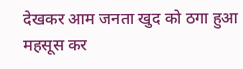देखकर आम जनता खुद को ठगा हुआ महसूस कर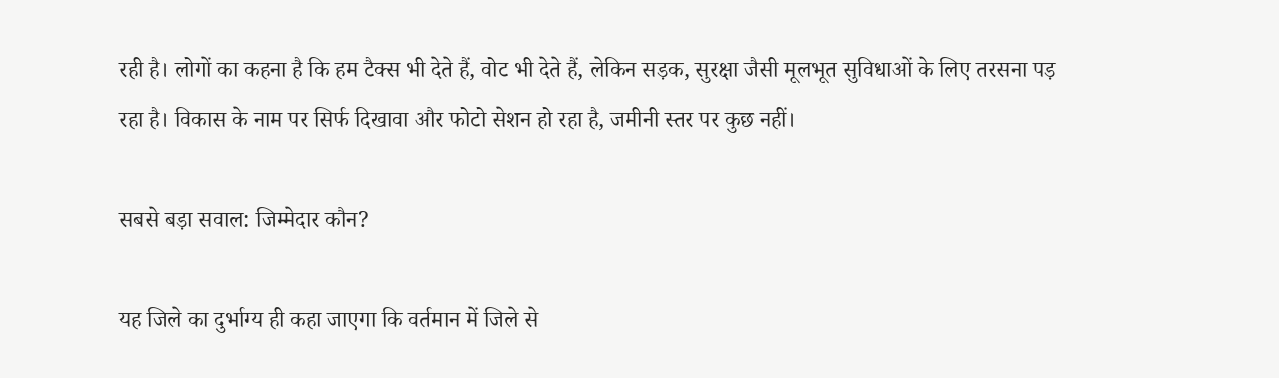रही है। लोगों का कहना है कि हम टैक्स भी देते हैं, वोट भी देते हैं, लेकिन सड़क, सुरक्षा जैसी मूलभूत सुविधाओं के लिए तरसना पड़ रहा है। विकास के नाम पर सिर्फ दिखावा और फोटो सेशन हो रहा है, जमीनी स्तर पर कुछ नहीं।

सबसे बड़ा सवाल: जिम्मेदार कौन?

यह जिले का दुर्भाग्य ही कहा जाएगा कि वर्तमान में जिले से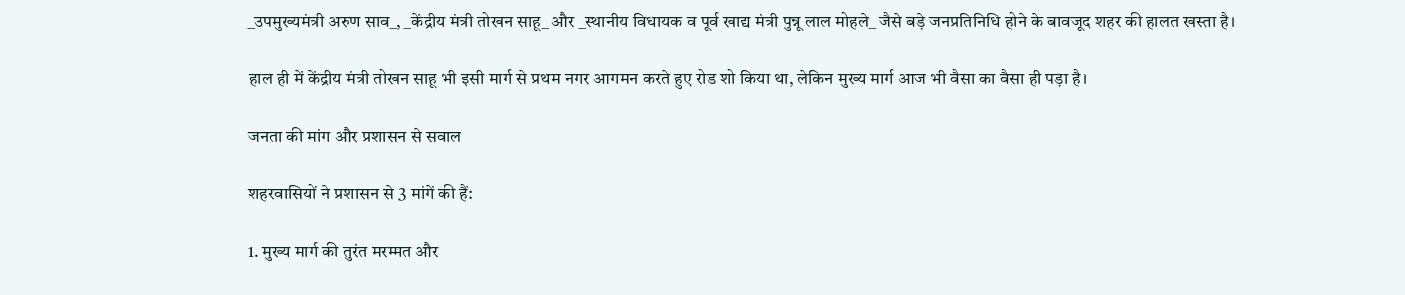_उपमुख्यमंत्री अरुण साव_, _केंद्रीय मंत्री तोखन साहू_ और _स्थानीय विधायक व पूर्व खाद्य मंत्री पुन्नू लाल मोहले_ जैसे बड़े जनप्रतिनिधि होने के बावजूद शहर की हालत खस्ता है।

हाल ही में केंद्रीय मंत्री तोखन साहू भी इसी मार्ग से प्रथम नगर आगमन करते हुए रोड शो किया था, लेकिन मुख्य मार्ग आज भी वैसा का वैसा ही पड़ा है।

जनता की मांग और प्रशासन से सवाल

शहरवासियों ने प्रशासन से 3 मांगें की हैं:

1. मुख्य मार्ग की तुरंत मरम्मत और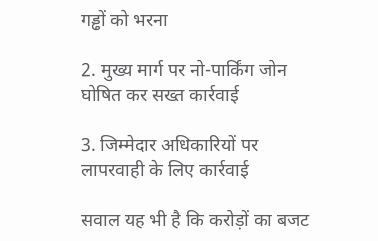गड्ढों को भरना

2. मुख्य मार्ग पर नो-पार्किंग जोन घोषित कर सख्त कार्रवाई

3. जिम्मेदार अधिकारियों पर लापरवाही के लिए कार्रवाई

सवाल यह भी है कि करोड़ों का बजट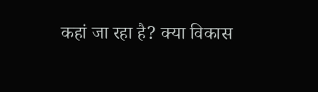कहां जा रहा है? क्या विकास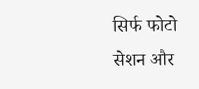सिर्फ फोटो सेशन और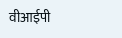वीआईपी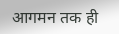आगमन तक ही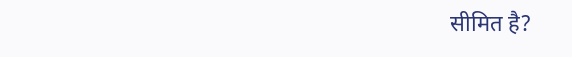सीमित है?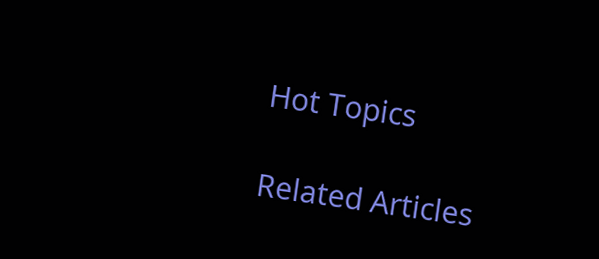Hot Topics

Related Articles